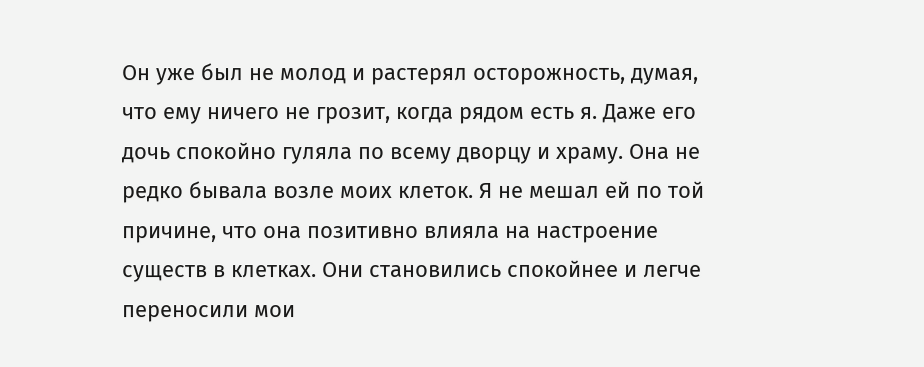Он уже был не молод и растерял осторожность, думая, что ему ничего не грозит, когда рядом есть я. Даже его дочь спокойно гуляла по всему дворцу и храму. Она не редко бывала возле моих клеток. Я не мешал ей по той причине, что она позитивно влияла на настроение существ в клетках. Они становились спокойнее и легче переносили мои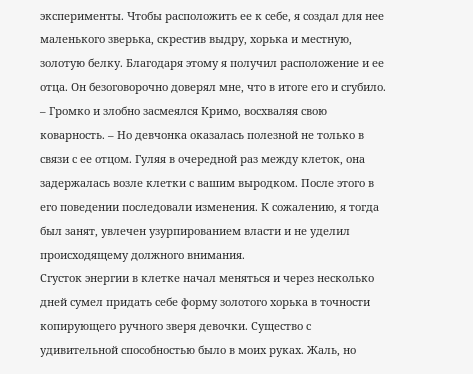эксперименты. Чтобы расположить ее к себе, я создал для нее маленького зверька, скрестив выдру, хорька и местную, золотую белку. Благодаря этому я получил расположение и ее отца. Он безоговорочно доверял мне, что в итоге его и сгубило. – Громко и злобно засмеялся Кримо, восхваляя свою коварность. – Но девчонка оказалась полезной не только в связи с ее отцом. Гуляя в очередной раз между клеток, она задержалась возле клетки с вашим выродком. После этого в его поведении последовали изменения. К сожалению, я тогда был занят, увлечен узурпированием власти и не уделил происходящему должного внимания.
Сгусток энергии в клетке начал меняться и через несколько дней сумел придать себе форму золотого хорька в точности копирующего ручного зверя девочки. Существо с удивительной способностью было в моих руках. Жаль, но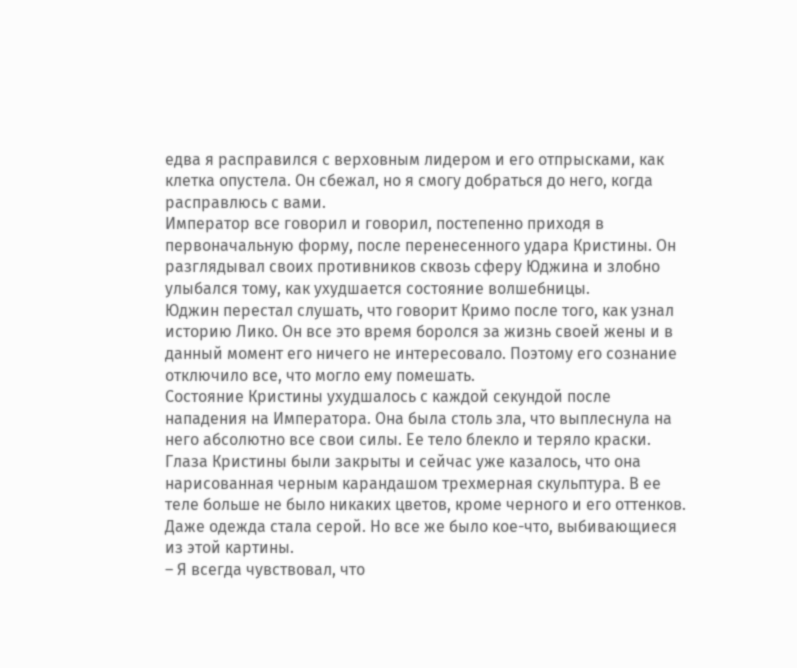едва я расправился с верховным лидером и его отпрысками, как клетка опустела. Он сбежал, но я смогу добраться до него, когда расправлюсь с вами.
Император все говорил и говорил, постепенно приходя в первоначальную форму, после перенесенного удара Кристины. Он разглядывал своих противников сквозь сферу Юджина и злобно улыбался тому, как ухудшается состояние волшебницы.
Юджин перестал слушать, что говорит Кримо после того, как узнал историю Лико. Он все это время боролся за жизнь своей жены и в данный момент его ничего не интересовало. Поэтому его сознание отключило все, что могло ему помешать.
Состояние Кристины ухудшалось с каждой секундой после нападения на Императора. Она была столь зла, что выплеснула на него абсолютно все свои силы. Ее тело блекло и теряло краски. Глаза Кристины были закрыты и сейчас уже казалось, что она нарисованная черным карандашом трехмерная скульптура. В ее теле больше не было никаких цветов, кроме черного и его оттенков. Даже одежда стала серой. Но все же было кое-что, выбивающиеся из этой картины.
– Я всегда чувствовал, что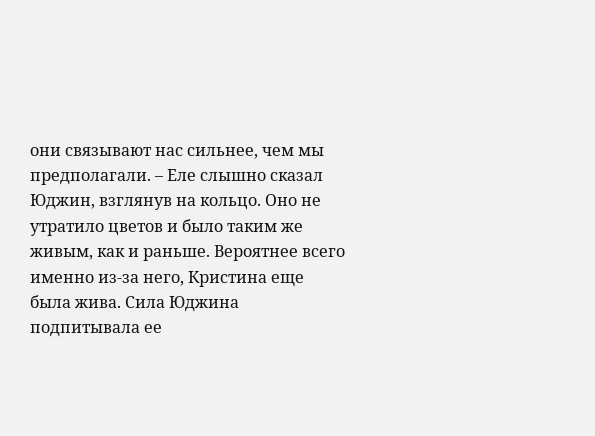они связывают нас сильнее, чем мы предполагали. – Еле слышно сказал Юджин, взглянув на кольцо. Оно не утратило цветов и было таким же живым, как и раньше. Вероятнее всего именно из-за него, Кристина еще была жива. Сила Юджина подпитывала ее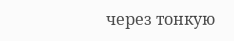через тонкую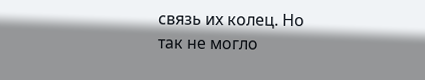связь их колец. Но так не могло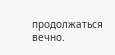продолжаться вечно.